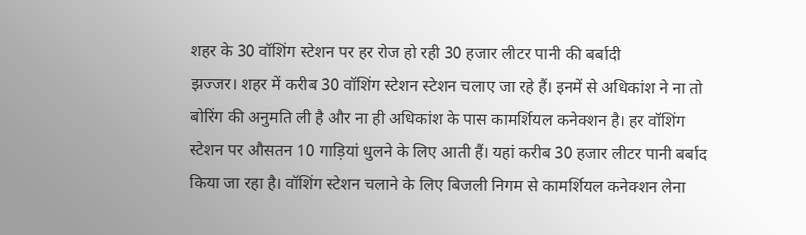शहर के 30 वॉशिंग स्टेशन पर हर रोज हो रही 30 हजार लीटर पानी की बर्बादी
झज्जर। शहर में करीब 30 वॉशिंग स्टेशन स्टेशन चलाए जा रहे हैं। इनमें से अधिकांश ने ना तो बोरिंग की अनुमति ली है और ना ही अधिकांश के पास कामर्शियल कनेक्शन है। हर वॉशिंग स्टेशन पर औसतन 10 गाड़ियां धुलने के लिए आती हैं। यहां करीब 30 हजार लीटर पानी बर्बाद किया जा रहा है। वॉशिंग स्टेशन चलाने के लिए बिजली निगम से कामर्शियल कनेक्शन लेना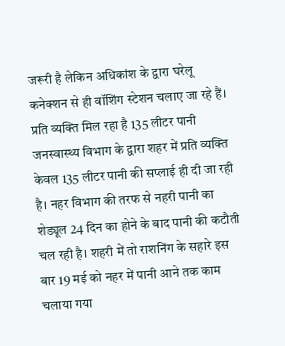जरूरी है लेकिन अधिकांश के द्वारा घरेलू कनेक्शन से ही वॉशिंग स्टेशन चलाए जा रहे हैं।
प्रति व्यक्ति मिल रहा है 135 लीटर पानी
जनस्वास्थ्य विभाग के द्वारा शहर में प्रति व्यक्ति केवल 135 लीटर पानी की सप्लाई ही दी जा रही है। नहर विभाग की तरफ से नहरी पानी का शेड्यूल 24 दिन का होने के बाद पानी की कटौती चल रही है। शहरी में तो राशनिंग के सहारे इस बार 19 मई को नहर में पानी आने तक काम चलाया गया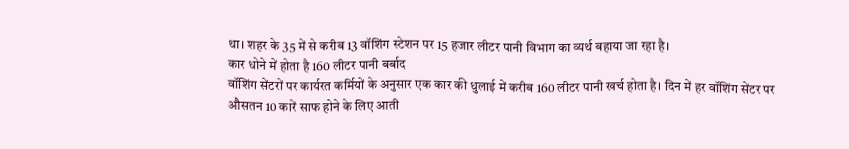था। शहर के 35 में से करीब 13 वॉशिंग स्टेशन पर 15 हजार लीटर पानी विभाग का व्यर्थ बहाया जा रहा है।
कार धोने में होता है 160 लीटर पानी बर्बाद
वॉशिंग सेंटरों पर कार्यरत कर्मियों के अनुसार एक कार की धुलाई में करीब 160 लीटर पानी खर्च होता है। दिन में हर वॉशिंग सेंटर पर औसतन 10 कारें साफ होने के लिए आती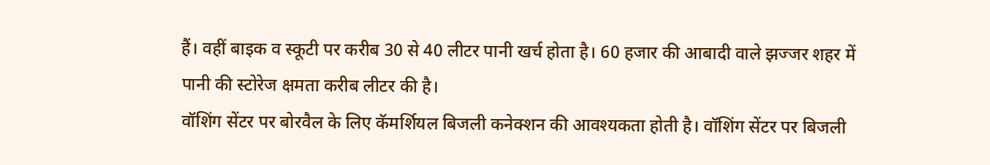हैं। वहीं बाइक व स्कूटी पर करीब 30 से 40 लीटर पानी खर्च होता है। 60 हजार की आबादी वाले झज्जर शहर में पानी की स्टोरेज क्षमता करीब लीटर की है।
वॉशिंग सेंटर पर बोरवैल के लिए कॅमर्शियल बिजली कनेक्शन की आवश्यकता होती है। वॉशिंग सेंटर पर बिजली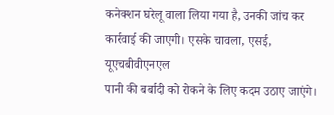कनेक्शन घरेलू वाला लिया गया है, उनकी जांच कर कार्रवाई की जाएगी। एसके चावला, एसई, यूएचबीवीएनएल
पानी की बर्बादी को रोकने के लिए कदम उठाए जाएंगे।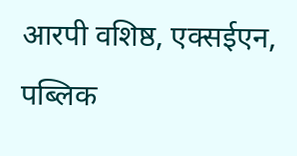आरपी वशिष्ठ, एक्सईएन, पब्लिक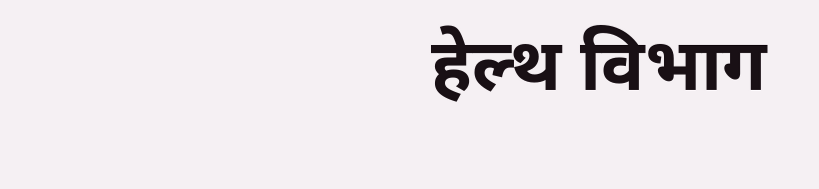हेल्थ विभाग